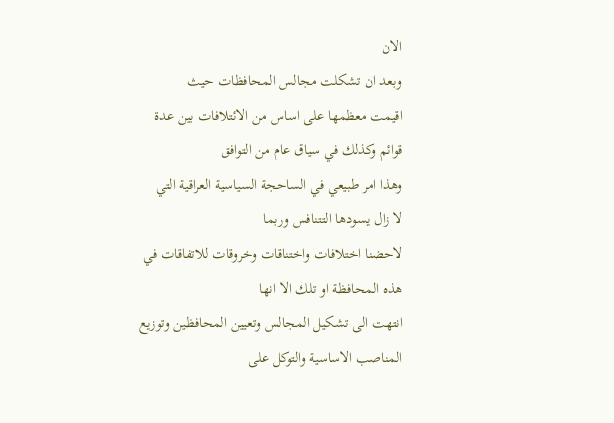الان
وبعد ان تشكلت مجالس المحافظات حيث
اقيمت معظمها على اساس من الائتلافات بين عدة
قوائم وكذلك في سياق عام من التوافق
وهذا امر طبيعي في الساحجة السياسية العراقية التي
لا زال يسودها التتنافس وربما
لاحضنا اختلافات واختناقات وخروقات للاتفاقات في
هذه المحافظة او تلك الا انها
انتهت الى تشكيل المجالس وتعيين المحافظين وتوزيع
المناصب الاساسية والتوكل على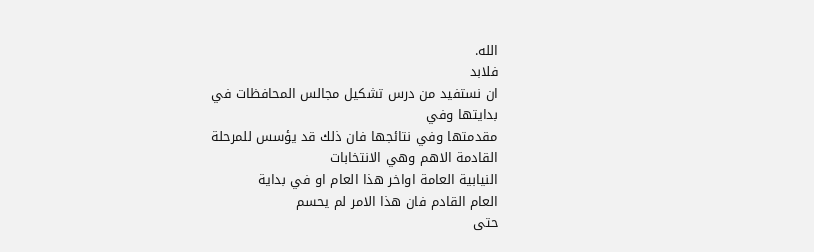الله.
فلابد
ان نستفيد من درس تشكيل مجالس المحافظات في
بدايتها وفي
مقدمتها وفي نتائجها فان ذلك قد يؤسس للمرحلة
القادمة الاهم وهي الانتخابات
النيابية العامة اواخر هذا العام او في بداية
العام القادم فان هذا الامر لم يحسم
حتى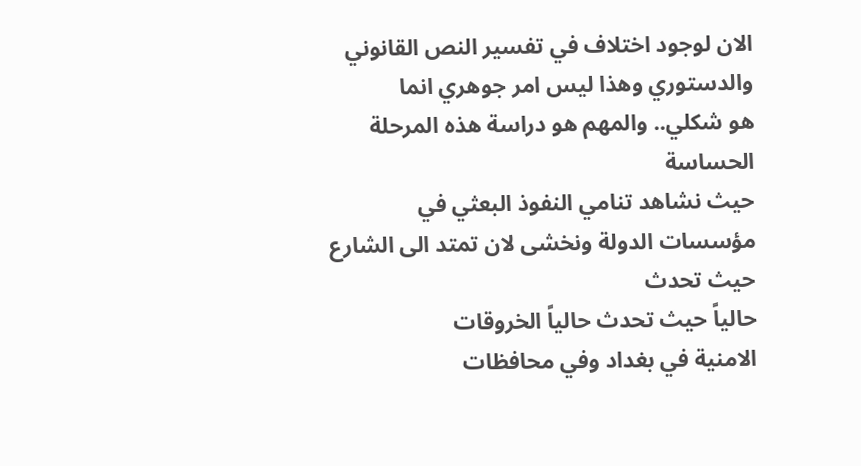الان لوجود اختلاف في تفسير النص القانوني
والدستوري وهذا ليس امر جوهري انما
هو شكلي.. والمهم هو دراسة هذه المرحلة الحساسة
حيث نشاهد تنامي النفوذ البعثي في
مؤسسات الدولة ونخشى لان تمتد الى الشارع حيث تحدث
حالياً حيث تحدث حالياً الخروقات
الامنية في بغداد وفي محافظات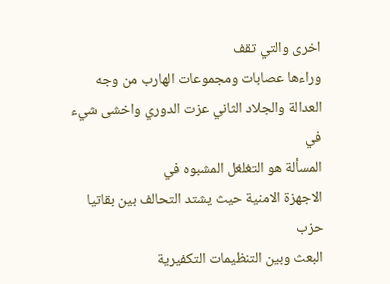اخرى والتي تقف
وراءها عصابات ومجموعات الهارب من وجه
العدالة والجلاد الثاني عزت الدوري واخشى شيء في
المسألة هو التغلغل المشبوه في
الاجهزة الامنية حيث يشتد التحالف بين بقاتيا حزب
البعث وبين التنظيمات التكفيرية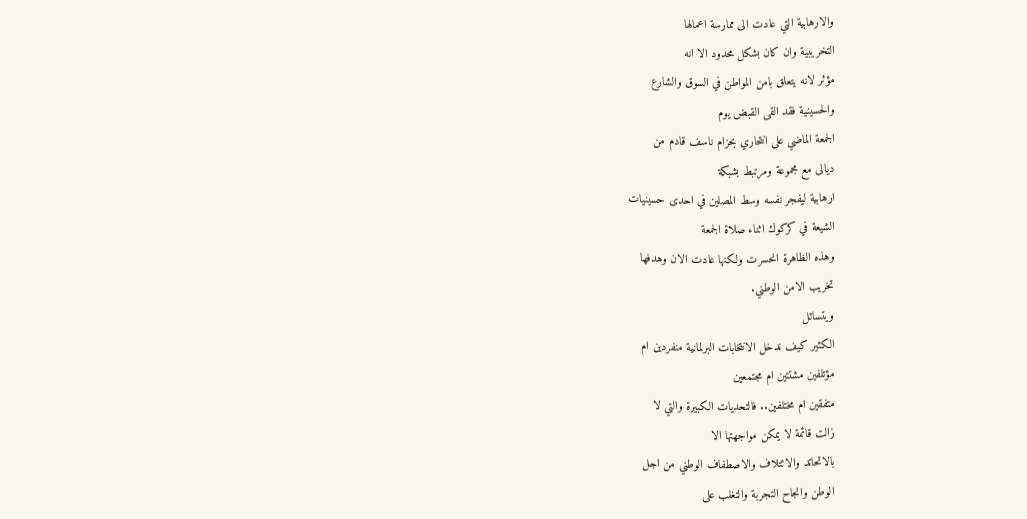والارهابية التي عادت الى ممارسة اعمالها
التخريبية وان كان بشكل محدود الا انه
مؤثر لانه يتعلق بامن المواطن في السوق والشارع
والحسينية فقد القى القبض يوم
الجمعة الماضي على انتحاري بحزام ناسف قادم من
ديالى مع مجموعة ومرتبط بشبكة
ارهابية ليفجر نفسه وسط المصلين في احدى حسينيات
الشيعة في كركوك اثناء صلاة الجمعة
وهذه الظاهرة انحسرت ولكنها عادت الان وهدفها
تخريب الامن الوطني.
ويتسائل
الكثير كيف ندخل الانتخابات البرلمانية منفردين ام
مؤتلفين مشتتين ام مجتمعين
متفقين ام مختلفين.. فالتحديات الكبيرة والتي لا
زالت قائمة لا يمكن مواجهتها الا
بالاتحاتد والائتلاف والاصطفاف الوطني من اجل
الوطن وانجاح التجربة والتغلب على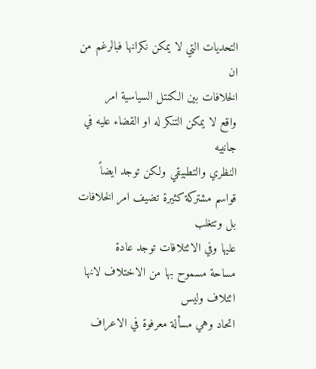التحديات التي لا يمكن نكرانها فبالرغم من ان
الخلافات بين الكنتل السياسية امر
واقع لا يمكن التنكر له او القضاء عليه في جانبيه
النظري والتطبيقي ولكن توجد ايضاً
قواسم مشتركة كثيرة تضيف امر الخلافات بل وتتغلب
عليها وفي الائتلافات توجد عادة
مساحة مسموح بها من الاختلاف لانها ائتلاف وليس
اتحاد وهي مسألة معرفوة في الاعراف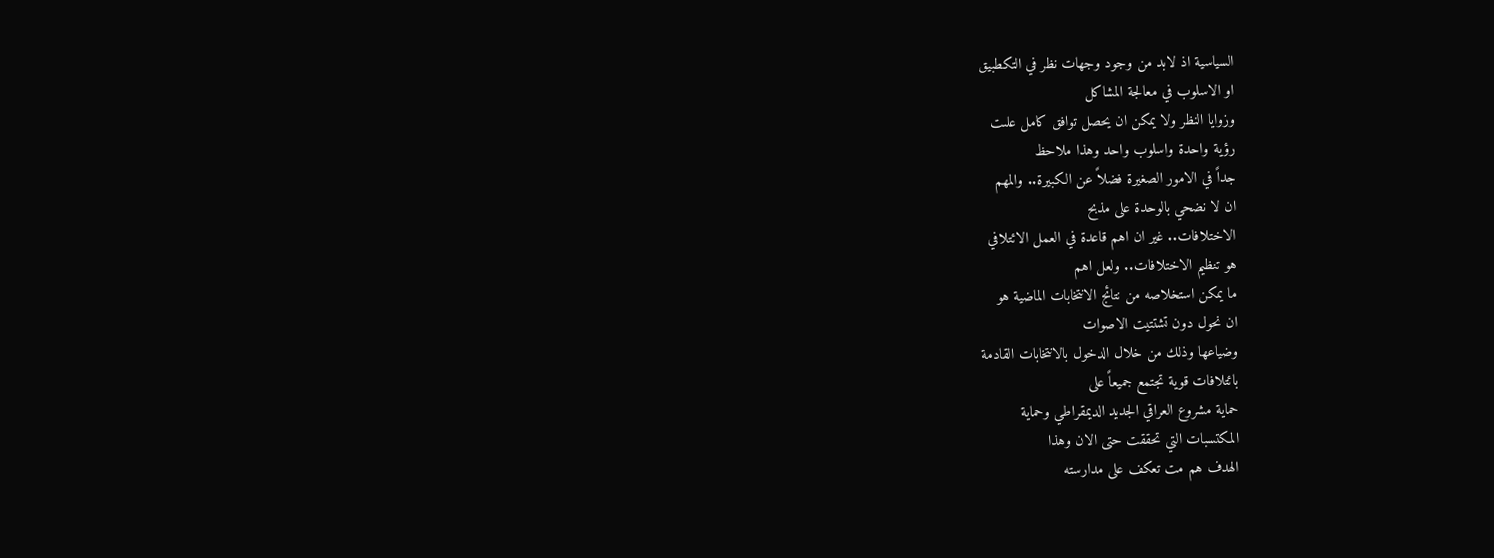السياسية اذ لابد من وجود وجهات نظر في التكطبيق
او الاسلوب في معالجة المشاكل
وزوايا النظر ولا يمكن ان يحصل توافق كامل علىت
رؤية واحدة واسلوب واحد وهذا ملاحظ
جداً في الامور الصغيرة فضلاً عن الكبيرة.. والمهم
ان لا نضحي بالوحدة على مذبح
الاختلافات.. غير ان اهم قاعدة في العمل الائتلافي
هو تنظيم الاختلافات.. ولعل اهم
ما يمكن استخلاصه من نتائج الانتخابات الماضية هو
ان نحول دون تشتتيت الاصوات
وضياعها وذلك من خلال الدخول بالانتخابات القادمة
بائتلافات قوية تجتمع جميعاً على
حماية مشروع العراقي الجديد الديمقراطي وحماية
المكتسبات التي تحققت حتى الان وهذا
الهدف هم مت تعكف على مدارسته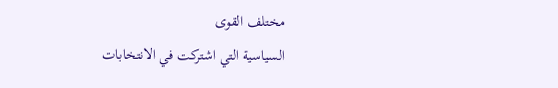مختلف القوى
السياسية التي اشتركت في الانتخابات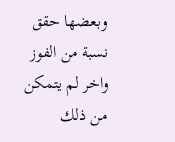وبعضها حقق نسبة من الفوز واخر لم يتمكن من ذلك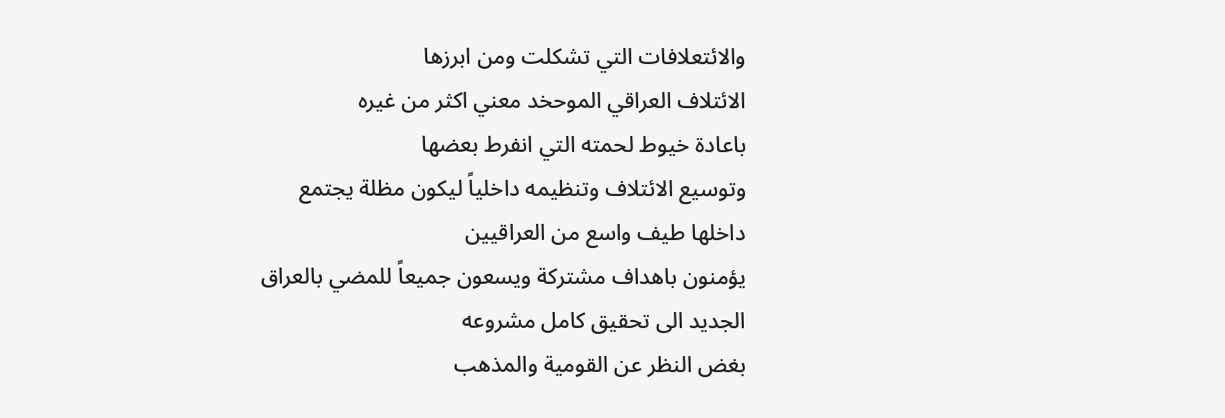والائتعلافات التي تشكلت ومن ابرزها
الائتلاف العراقي الموحخد معني اكثر من غيره
باعادة خيوط لحمته التي انفرط بعضها
وتوسيع الائتلاف وتنظيمه داخلياً ليكون مظلة يجتمع
داخلها طيف واسع من العراقيين
يؤمنون باهداف مشتركة ويسعون جميعاً للمضي بالعراق
الجديد الى تحقيق كامل مشروعه
بغض النظر عن القومية والمذهب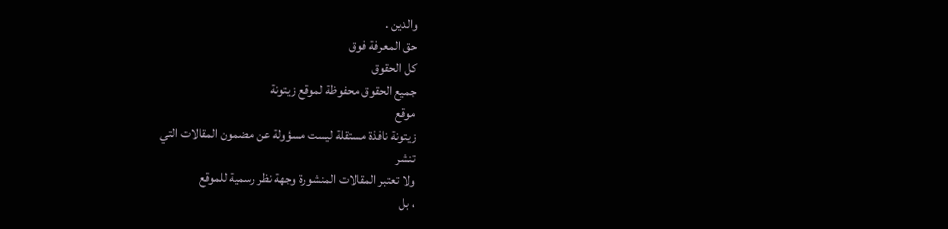والدين .
حق المعرفة فوق
كل الحقوق
جميع الحقوق محفوظة لموقع زيتونة
موقع
زيتونة نافذة مستقلة ليست مسؤولة عن مضمون المقالات التي
تنشر
ولا تعتبر المقالات المنشورة وجهة نظر رسمية للموقع
، بل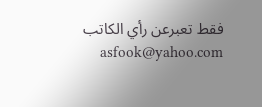فقط تعبرعن رأي الكاتب asfook@yahoo.com